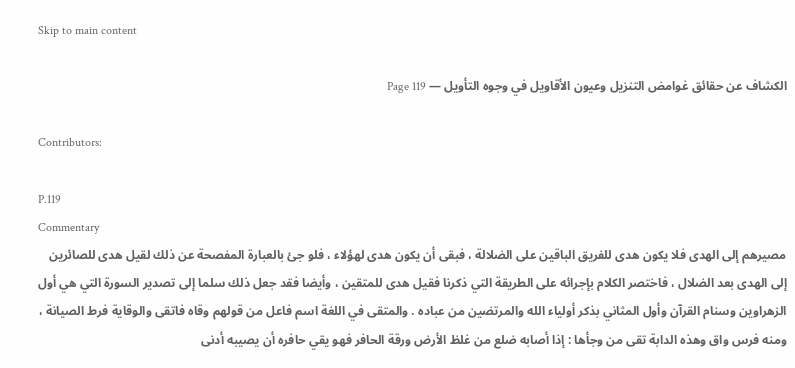Skip to main content

الكشاف عن حقائق غوامض التنزيل وعيون الأقاويل في وجوه التأويل — Page 119

Contributors:

P.119
Commentary
مصيرهم إلى الهدى فلا يكون هدى للفريق الباقين على الضلالة ، فبقى أن يكون هدى لهؤلاء ، فلو جئ بالعبارة المفصحة عن ذلك لقيل هدى للصائرين إلى الهدى بعد الضلال ، فاختصر الكلام بإجرائه على الطريقة التي ذكرنا فقيل هدى للمتقين ، وأيضا فقد جعل ذلك سلما إلى تصدير السورة التي هي أول الزهراوين وسنام القرآن وأول المثاني بذكر أولياء الله والمرتضين من عباده . والمتقى في اللغة اسم فاعل من قولهم وقاه فاتقى والوقاية فرط الصيانة ، ومنه فرس واق وهذه الدابة تقى من وجأها : إذا أصابه ضلع من غلظ الأرض ورقة الحافر فهو يقي حافره أن يصيبه أدنى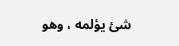شئ يؤلمه ، وهو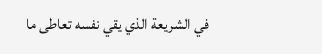في الشريعة الذي يقي نفسه تعاطى ما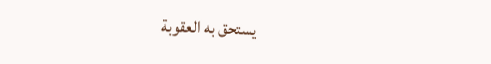يستحق به العقوبة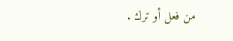من فعل أو ترك .